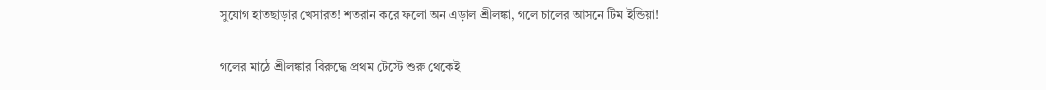সুযোগ হাতছাড়ার খেসারত! শতরান করে ফলো অন এড়াল শ্রীলঙ্কা, গলে চালের আসনে টিম ইন্ডিয়া!

গলের মাঠে শ্রীলঙ্কার বিরুদ্ধে প্রথম টেস্টে শুরু থেকেই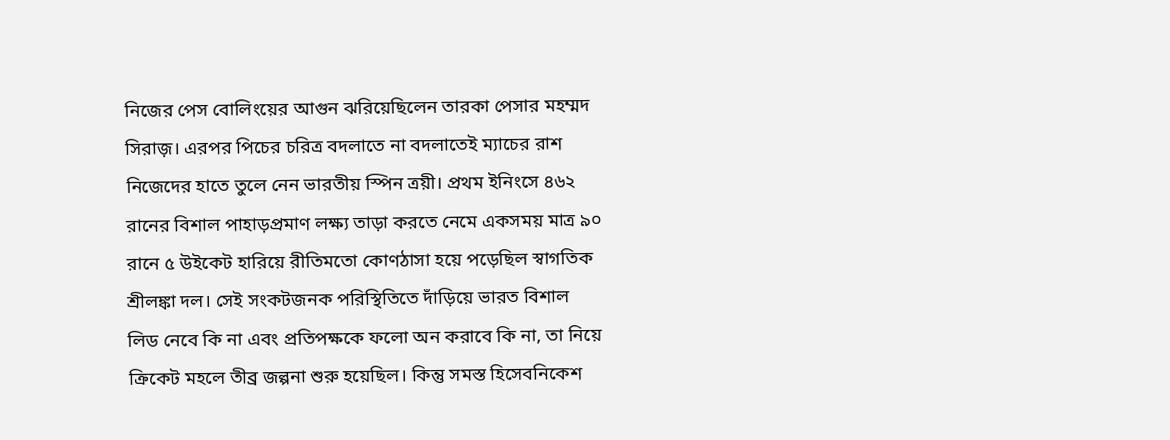নিজের পেস বোলিংয়ের আগুন ঝরিয়েছিলেন তারকা পেসার মহম্মদ সিরাজ়। এরপর পিচের চরিত্র বদলাতে না বদলাতেই ম্যাচের রাশ নিজেদের হাতে তুলে নেন ভারতীয় স্পিন ত্রয়ী। প্রথম ইনিংসে ৪৬২ রানের বিশাল পাহাড়প্রমাণ লক্ষ্য তাড়া করতে নেমে একসময় মাত্র ৯০ রানে ৫ উইকেট হারিয়ে রীতিমতো কোণঠাসা হয়ে পড়েছিল স্বাগতিক শ্রীলঙ্কা দল। সেই সংকটজনক পরিস্থিতিতে দাঁড়িয়ে ভারত বিশাল লিড নেবে কি না এবং প্রতিপক্ষকে ফলো অন করাবে কি না, তা নিয়ে ক্রিকেট মহলে তীব্র জল্পনা শুরু হয়েছিল। কিন্তু সমস্ত হিসেবনিকেশ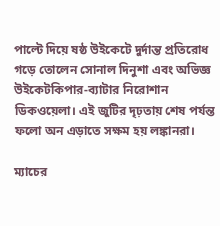পাল্টে দিয়ে ষষ্ঠ উইকেটে দুর্দান্ত প্রতিরোধ গড়ে তোলেন সোনাল দিনুশা এবং অভিজ্ঞ উইকেটকিপার-ব্যাটার নিরোশান ডিকওয়েলা। এই জুটির দৃঢ়তায় শেষ পর্যন্ত ফলো অন এড়াতে সক্ষম হয় লঙ্কানরা।

ম্যাচের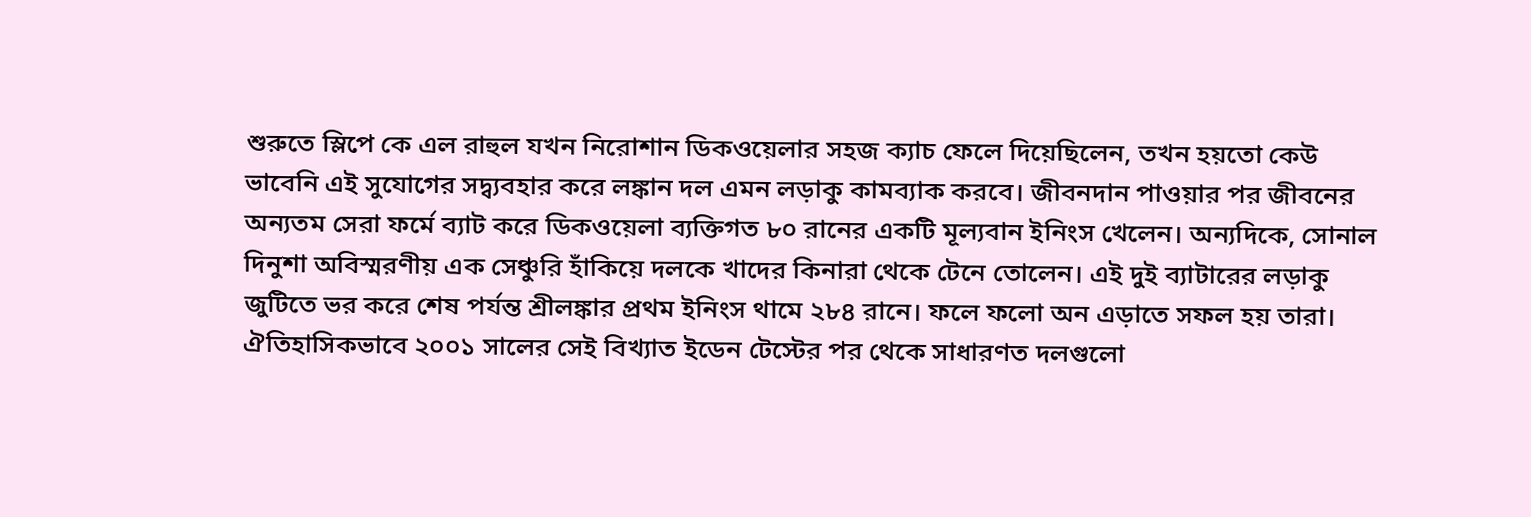শুরুতে স্লিপে কে এল রাহুল যখন নিরোশান ডিকওয়েলার সহজ ক্যাচ ফেলে দিয়েছিলেন, তখন হয়তো কেউ ভাবেনি এই সুযোগের সদ্ব্যবহার করে লঙ্কান দল এমন লড়াকু কামব্যাক করবে। জীবনদান পাওয়ার পর জীবনের অন্যতম সেরা ফর্মে ব্যাট করে ডিকওয়েলা ব্যক্তিগত ৮০ রানের একটি মূল্যবান ইনিংস খেলেন। অন্যদিকে, সোনাল দিনুশা অবিস্মরণীয় এক সেঞ্চুরি হাঁকিয়ে দলকে খাদের কিনারা থেকে টেনে তোলেন। এই দুই ব্যাটারের লড়াকু জুটিতে ভর করে শেষ পর্যন্ত শ্রীলঙ্কার প্রথম ইনিংস থামে ২৮৪ রানে। ফলে ফলো অন এড়াতে সফল হয় তারা। ঐতিহাসিকভাবে ২০০১ সালের সেই বিখ্যাত ইডেন টেস্টের পর থেকে সাধারণত দলগুলো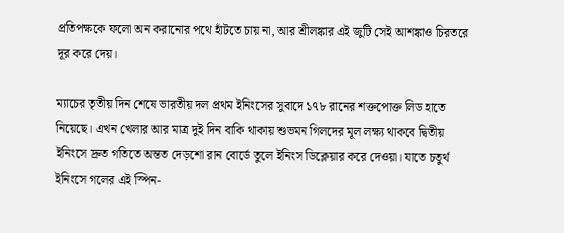প্রতিপক্ষকে ফলো অন করানোর পথে হাঁটতে চায় না, আর শ্রীলঙ্কার এই জুটি সেই আশঙ্কাও চিরতরে দূর করে দেয়।

ম্যাচের তৃতীয় দিন শেষে ভারতীয় দল প্রথম ইনিংসের সুবাদে ১৭৮ রানের শক্তপোক্ত লিড হাতে নিয়েছে। এখন খেলার আর মাত্র দুই দিন বাকি থাকায় শুভমন গিলদের মূল লক্ষ্য থাকবে দ্বিতীয় ইনিংসে দ্রুত গতিতে অন্তত দেড়শো রান বোর্ডে তুলে ইনিংস ডিক্লেয়ার করে দেওয়া। যাতে চতুর্থ ইনিংসে গলের এই স্পিন-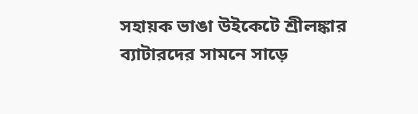সহায়ক ভাঙা উইকেটে শ্রীলঙ্কার ব্যাটারদের সামনে সাড়ে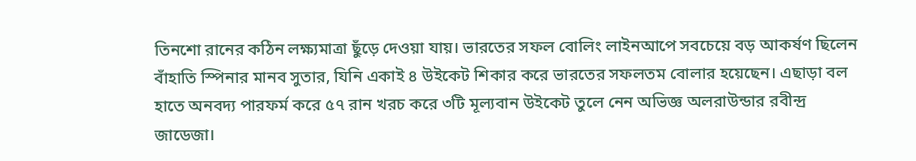তিনশো রানের কঠিন লক্ষ্যমাত্রা ছুঁড়ে দেওয়া যায়। ভারতের সফল বোলিং লাইনআপে সবচেয়ে বড় আকর্ষণ ছিলেন বাঁহাতি স্পিনার মানব সুতার, যিনি একাই ৪ উইকেট শিকার করে ভারতের সফলতম বোলার হয়েছেন। এছাড়া বল হাতে অনবদ্য পারফর্ম করে ৫৭ রান খরচ করে ৩টি মূল্যবান উইকেট তুলে নেন অভিজ্ঞ অলরাউন্ডার রবীন্দ্র জাডেজা।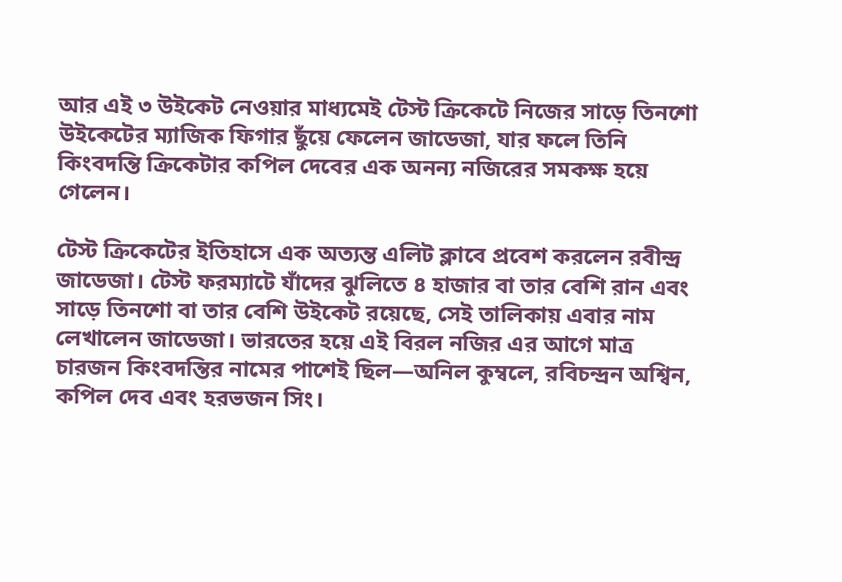আর এই ৩ উইকেট নেওয়ার মাধ্যমেই টেস্ট ক্রিকেটে নিজের সাড়ে তিনশো উইকেটের ম্যাজিক ফিগার ছুঁয়ে ফেলেন জাডেজা, যার ফলে তিনি কিংবদন্তি ক্রিকেটার কপিল দেবের এক অনন্য নজিরের সমকক্ষ হয়ে গেলেন।

টেস্ট ক্রিকেটের ইতিহাসে এক অত্যন্ত এলিট ক্লাবে প্রবেশ করলেন রবীন্দ্র জাডেজা। টেস্ট ফরম্যাটে যাঁদের ঝুলিতে ৪ হাজার বা তার বেশি রান এবং সাড়ে তিনশো বা তার বেশি উইকেট রয়েছে, সেই তালিকায় এবার নাম লেখালেন জাডেজা। ভারতের হয়ে এই বিরল নজির এর আগে মাত্র চারজন কিংবদন্তির নামের পাশেই ছিল—অনিল কুম্বলে, রবিচন্দ্রন অশ্বিন, কপিল দেব এবং হরভজন সিং।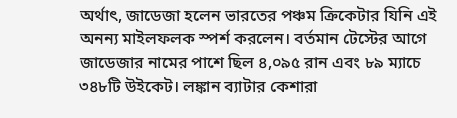অর্থাৎ, জাডেজা হলেন ভারতের পঞ্চম ক্রিকেটার যিনি এই অনন্য মাইলফলক স্পর্শ করলেন। বর্তমান টেস্টের আগে জাডেজার নামের পাশে ছিল ৪,০৯৫ রান এবং ৮৯ ম্যাচে ৩৪৮টি উইকেট। লঙ্কান ব্যাটার কেশারা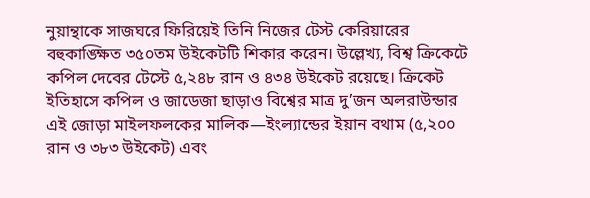নুয়ান্থাকে সাজঘরে ফিরিয়েই তিনি নিজের টেস্ট কেরিয়ারের বহুকাঙ্ক্ষিত ৩৫০তম উইকেটটি শিকার করেন। উল্লেখ্য, বিশ্ব ক্রিকেটে কপিল দেবের টেস্টে ৫,২৪৮ রান ও ৪৩৪ উইকেট রয়েছে। ক্রিকেট ইতিহাসে কপিল ও জাডেজা ছাড়াও বিশ্বের মাত্র দু’জন অলরাউন্ডার এই জোড়া মাইলফলকের মালিক—ইংল্যান্ডের ইয়ান বথাম (৫,২০০ রান ও ৩৮৩ উইকেট) এবং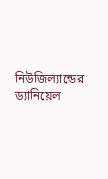নিউজিল্যান্ডের ড্যানিয়েল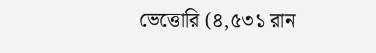ভেত্তোরি (৪,৫৩১ রান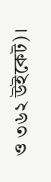ও ৩৬২ উইকেট)।